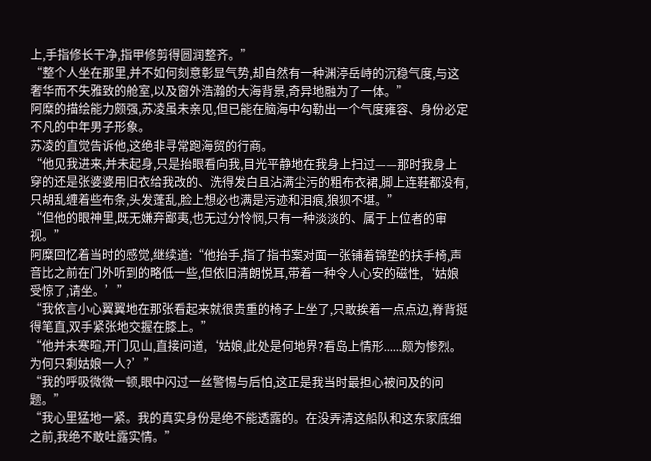上,手指修长干净,指甲修剪得圆润整齐。”
“整个人坐在那里,并不如何刻意彰显气势,却自然有一种渊渟岳峙的沉稳气度,与这奢华而不失雅致的舱室,以及窗外浩瀚的大海背景,奇异地融为了一体。”
阿糜的描绘能力颇强,苏凌虽未亲见,但已能在脑海中勾勒出一个气度雍容、身份必定不凡的中年男子形象。
苏凌的直觉告诉他,这绝非寻常跑海贸的行商。
“他见我进来,并未起身,只是抬眼看向我,目光平静地在我身上扫过——那时我身上穿的还是张婆婆用旧衣给我改的、洗得发白且沾满尘污的粗布衣裙,脚上连鞋都没有,只胡乱缠着些布条,头发蓬乱,脸上想必也满是污迹和泪痕,狼狈不堪。”
“但他的眼神里,既无嫌弃鄙夷,也无过分怜悯,只有一种淡淡的、属于上位者的审视。”
阿糜回忆着当时的感觉,继续道:“他抬手,指了指书案对面一张铺着锦垫的扶手椅,声音比之前在门外听到的略低一些,但依旧清朗悦耳,带着一种令人心安的磁性,‘姑娘受惊了,请坐。’”
“我依言小心翼翼地在那张看起来就很贵重的椅子上坐了,只敢挨着一点点边,脊背挺得笔直,双手紧张地交握在膝上。”
“他并未寒暄,开门见山,直接问道,‘姑娘,此处是何地界?看岛上情形......颇为惨烈。为何只剩姑娘一人?’”
“我的呼吸微微一顿,眼中闪过一丝警惕与后怕,这正是我当时最担心被问及的问题。”
“我心里猛地一紧。我的真实身份是绝不能透露的。在没弄清这船队和这东家底细之前,我绝不敢吐露实情。”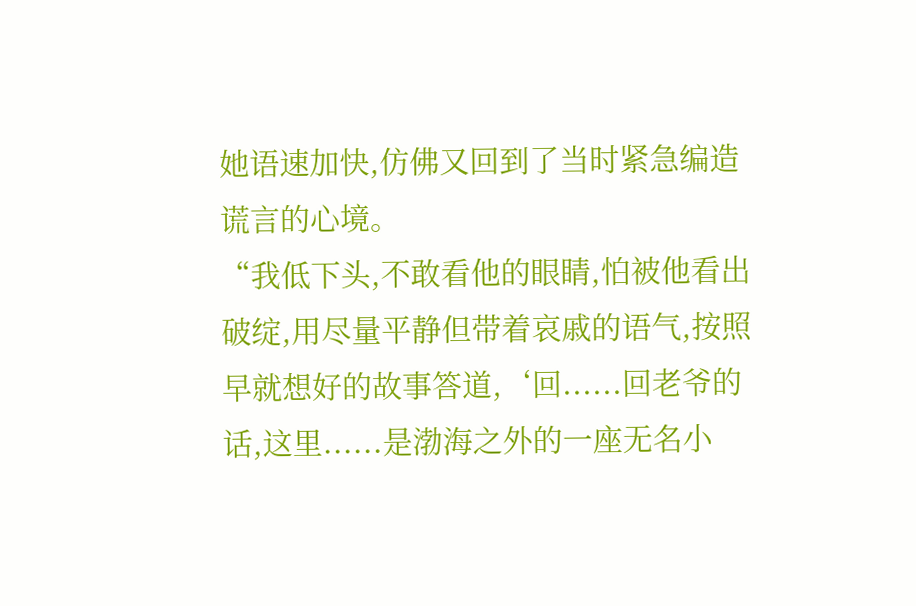她语速加快,仿佛又回到了当时紧急编造谎言的心境。
“我低下头,不敢看他的眼睛,怕被他看出破绽,用尽量平静但带着哀戚的语气,按照早就想好的故事答道,‘回......回老爷的话,这里......是渤海之外的一座无名小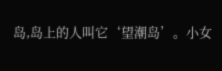岛,岛上的人叫它‘望潮岛’。小女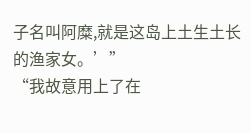子名叫阿糜,就是这岛上土生土长的渔家女。’”
“我故意用上了在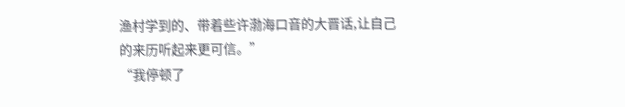渔村学到的、带着些许渤海口音的大晋话,让自己的来历听起来更可信。”
“我停顿了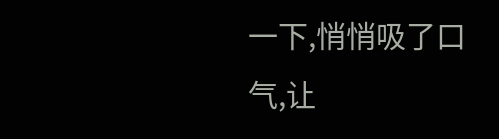一下,悄悄吸了口气,让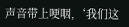声音带上哽咽,‘我们这